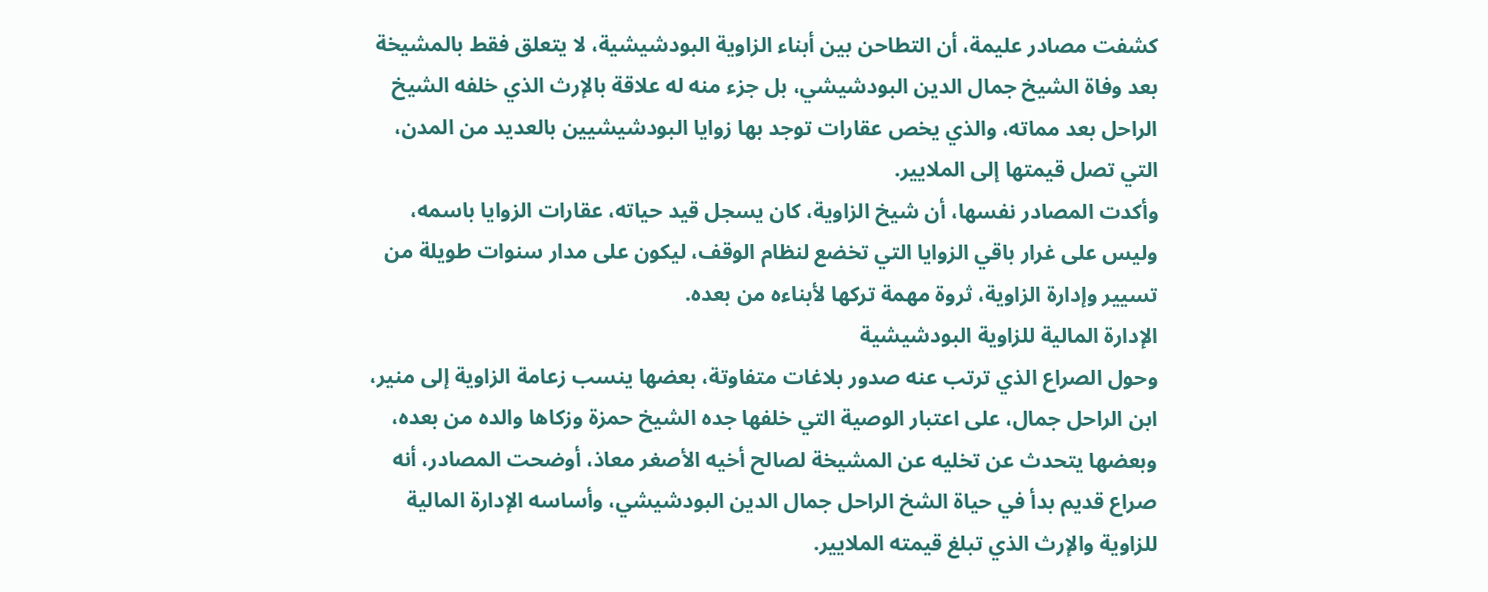كشفت مصادر عليمة، أن التطاحن بين أبناء الزاوية البودشيشية، لا يتعلق فقط بالمشيخة بعد وفاة الشيخ جمال الدين البودشيشي، بل جزء منه له علاقة بالإرث الذي خلفه الشيخ الراحل بعد مماته، والذي يخص عقارات توجد بها زوايا البودشيشيين بالعديد من المدن، التي تصل قيمتها إلى الملايير.
وأكدت المصادر نفسها، أن شيخ الزاوية، كان يسجل قيد حياته، عقارات الزوايا باسمه، وليس على غرار باقي الزوايا التي تخضع لنظام الوقف، ليكون على مدار سنوات طويلة من تسيير وإدارة الزاوية، ثروة مهمة تركها لأبناءه من بعده.
الإدارة المالية للزاوية البودشيشية
وحول الصراع الذي ترتب عنه صدور بلاغات متفاوتة، بعضها ينسب زعامة الزاوية إلى منير، ابن الراحل جمال، على اعتبار الوصية التي خلفها جده الشيخ حمزة وزكاها والده من بعده، وبعضها يتحدث عن تخليه عن المشيخة لصالح أخيه الأصغر معاذ، أوضحت المصادر، أنه صراع قديم بدأ في حياة الشخ الراحل جمال الدين البودشيشي، وأساسه الإدارة المالية للزاوية والإرث الذي تبلغ قيمته الملايير.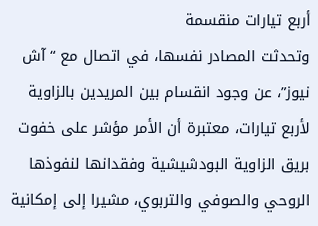أربع تيارات منقسمة
وتحدثت المصادر نفسها، في اتصال مع “آش نيوز”، عن وجود انقسام بين المريدين بالزاوية لأربع تيارات، معتبرة أن الأمر مؤشر على خفوت بريق الزاوية البودشيشية وفقدانها لنفوذها الروحي والصوفي والتربوي، مشيرا إلى إمكانية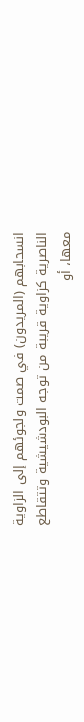انسحابهم (المريدون) في صمت ولجوئهم إلى الزاوية الناصرية كزاوية قريبة من توجه البودشيشية وتتقاطع معها، أو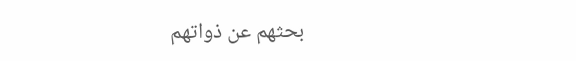بحثهم عن ذواتهم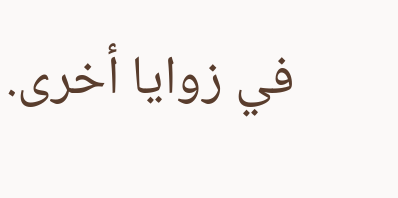في زوايا أخرى.